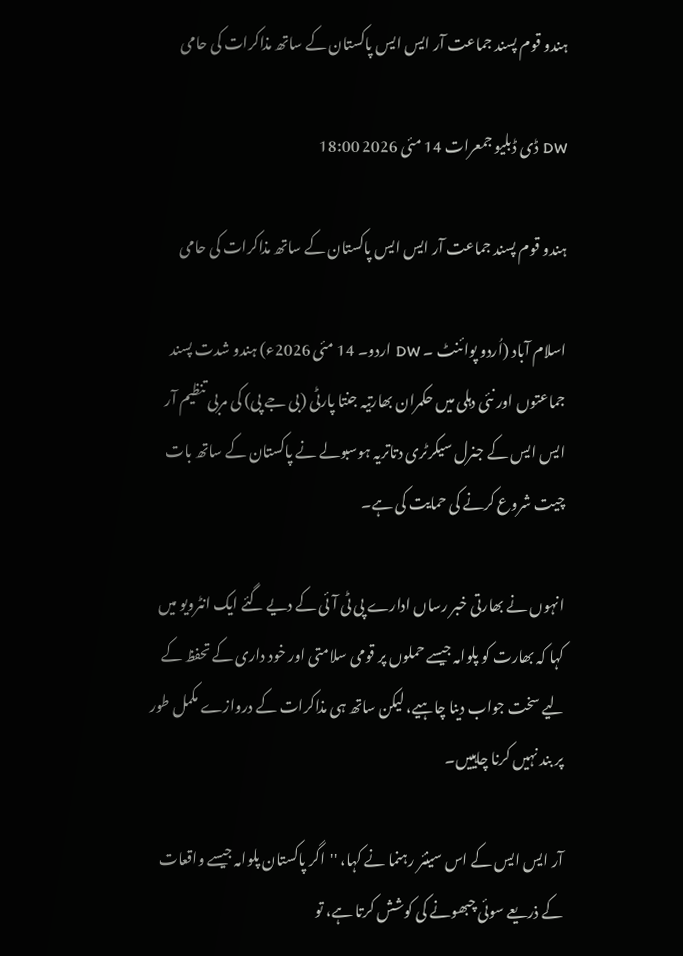ہندو قوم پسند جماعت آر ایس ایس پاکستان کے ساتھ مذاکرات کی حامی

DW ڈی ڈبلیو جمعرات 14 مئی 2026 18:00

ہندو قوم پسند جماعت آر ایس ایس پاکستان کے ساتھ مذاکرات کی حامی

اسلام آباد (اُردو پوائنٹ ۔ DW اردو۔ 14 مئی 2026ء) ہندو شدت پسند جماعتوں اور نئی دہلی میں حکمران بھارتیہ جنتا پارٹی (بی جے پی) کی مربی تنظیم آر ایس ایس کے جنرل سیکرٹری دتاتریہ ہوسبولے نے پاکستان کے ساتھ بات چیت شروع کرنے کی حمایت کی ہے۔

انہوں نے بھارتی خبر رساں ادارے پی ٹی آئی کے دیے گئے ایک انٹرویو میں کہا کہ بھارت کو پلوامہ جیسے حملوں پر قومی سلامتی اور خود داری کے تحفظ کے لیے سخت جواب دینا چاہیے، لیکن ساتھ ہی مذاکرات کے دروازے مکمل طور پر بند نہیں کرنا چاہییں۔

آر ایس ایس کے اس سینئر رہنما نے کہا، ''اگر پاکستان پلوامہ جیسے واقعات کے ذریعے سوئی چبھونے کی کوشش کرتا ہے، تو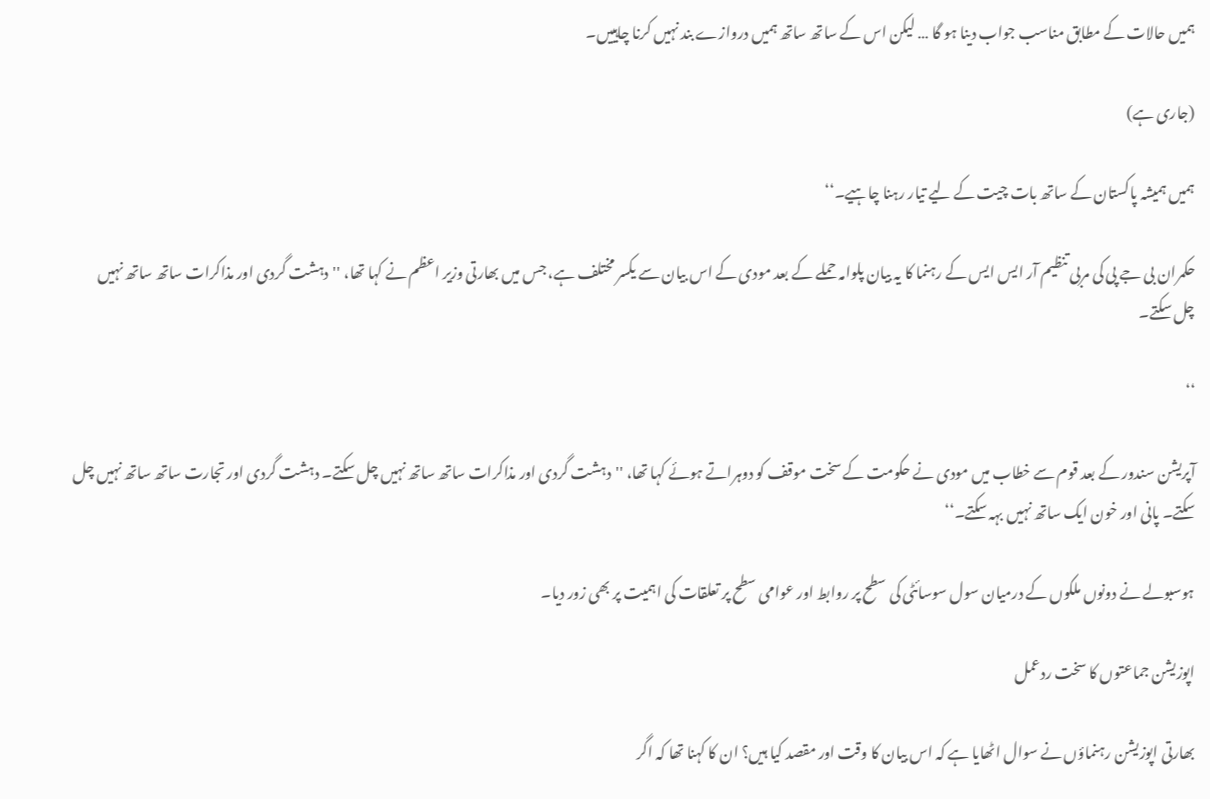ہمیں حالات کے مطابق مناسب جواب دینا ہو گا … لیکن اس کے ساتھ ساتھ ہمیں دروازے بند نہیں کرنا چاہییں۔

(جاری ہے)

ہمیں ہمیشہ پاکستان کے ساتھ بات چیت کے لیے تیار رہنا چاہیے۔‘‘

حکمران بی جے پی کی مربی تنظیم آر ایس ایس کے رہنما کا یہ بیان پلوامہ حملے کے بعد مودی کے اس بیان سے یکسر مختلف ہے، جس میں بھارتی وزیر اعظم نے کہا تھا، ''دہشت گردی اور مذاکرات ساتھ ساتھ نہیں چل سکتے۔

‘‘

آپریشن سندور کے بعد قوم سے خطاب میں مودی نے حکومت کے سخت موقف کو دوہراتے ہوئے کہا تھا، ''دہشت گردی اور مذاکرات ساتھ ساتھ نہیں چل سکتے۔ دہشت گردی اور تجارت ساتھ ساتھ نہیں چل سکتے۔ پانی اور خون ایک ساتھ نہیں بہہ سکتے۔‘‘

ہوسبولے نے دونوں ملکوں کے درمیان سول سوسائٹی کی سطح پر روابط اور عوامی سطح پر تعلقات کی اہمیت پر بھی زور دیا۔

اپوزیشن جماعتوں کا سخت ردعمل

بھارتی اپوزیشن رہنماؤں نے سوال اٹھایا ہے کہ اس بیان کا وقت اور مقصد کیا ہیں؟ ان کا کہنا تھا کہ اگر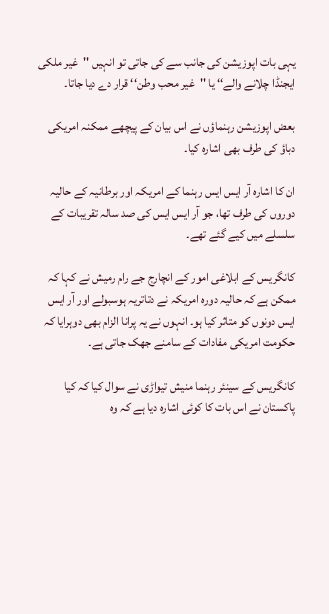یہی بات اپوزیشن کی جانب سے کی جاتی تو انہیں ''غیر ملکی ایجنڈا چلانے والے‘‘ یا ''غیر محب وطن‘‘ قرار دے دیا جاتا۔

بعض اپوزیشن رہنماؤں نے اس بیان کے پیچھے ممکنہ امریکی دباؤ کی طرف بھی اشارہ کیا۔

ان کا اشارہ آر ایس ایس رہنما کے امریکہ اور برطانیہ کے حالیہ دوروں کی طرف تھا، جو آر ایس ایس کی صد سالہ تقریبات کے سلسلے میں کیے گئے تھے۔

کانگریس کے ابلاغی امور کے انچارج جے رام رمیش نے کہا کہ ممکن ہے کہ حالیہ دورہ امریکہ نے دتاتریہ ہوسبولے اور آر ایس ایس دونوں کو متاثر کیا ہو۔ انہوں نے یہ پرانا الزام بھی دوہرایا کہ حکومت امریکی مفادات کے سامنے جھک جاتی ہے۔

کانگریس کے سینئر رہنما منیش تیواڑی نے سوال کیا کہ کیا پاکستان نے اس بات کا کوئی اشارہ دیا ہے کہ وہ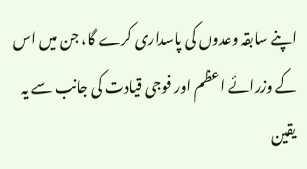اپنے سابقہ وعدوں کی پاسداری کرے گا، جن میں اس کے وزرائے اعظم اور فوجی قیادت کی جانب سے یہ یقین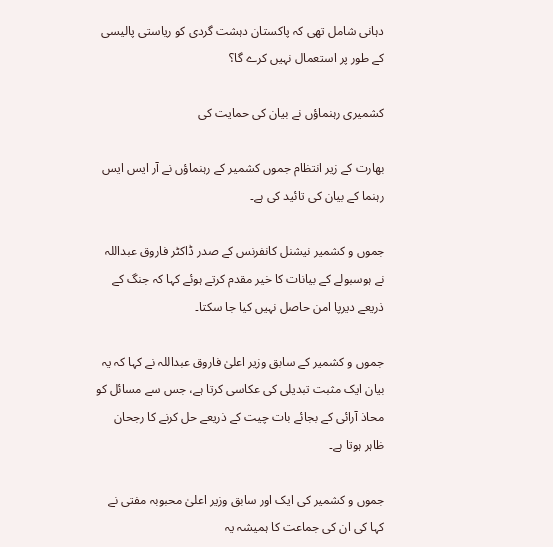دہانی شامل تھی کہ پاکستان دہشت گردی کو ریاستی پالیسی کے طور پر استعمال نہیں کرے گا؟

کشمیری رہنماؤں نے بیان کی حمایت کی

بھارت کے زیر انتظام جموں کشمیر کے رہنماؤں نے آر ایس ایس رہنما کے بیان کی تائید کی ہے۔

جموں و کشمیر نیشنل کانفرنس کے صدر ڈاکٹر فاروق عبداللہ نے ہوسبولے کے بیانات کا خیر مقدم کرتے ہوئے کہا کہ جنگ کے ذریعے دیرپا امن حاصل نہیں کیا جا سکتا۔

جموں و کشمیر کے سابق وزیر اعلیٰ فاروق عبداللہ نے کہا کہ یہ بیان ایک مثبت تبدیلی کی عکاسی کرتا ہے، جس سے مسائل کو محاذ آرائی کے بجائے بات چیت کے ذریعے حل کرنے کا رجحان ظاہر ہوتا ہے۔

جموں و کشمیر کی ایک اور سابق وزیر اعلیٰ محبوبہ مفتی نے کہا کی ان کی جماعت کا ہمیشہ یہ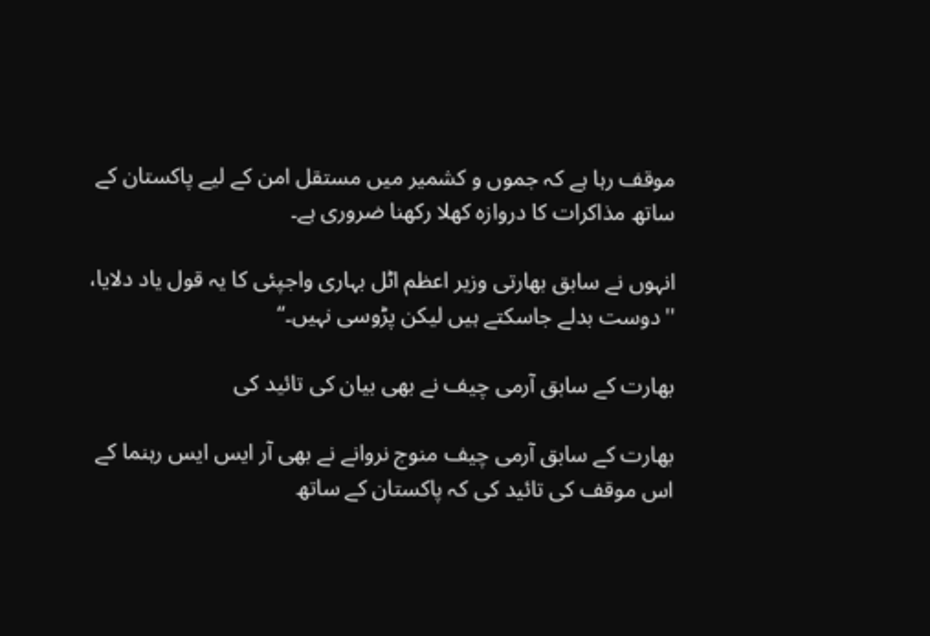موقف رہا ہے کہ جموں و کشمیر میں مستقل امن کے لیے پاکستان کے ساتھ مذاکرات کا دروازہ کھلا رکھنا ضروری ہے۔

انہوں نے سابق بھارتی وزیر اعظم اٹل بہاری واجپئی کا یہ قول یاد دلایا، ''دوست بدلے جاسکتے ہیں لیکن پڑوسی نہیں۔‘‘

بھارت کے سابق آرمی چیف نے بھی بیان کی تائید کی

بھارت کے سابق آرمی چیف منوج نروانے نے بھی آر ایس ایس رہنما کے اس موقف کی تائید کی کہ پاکستان کے ساتھ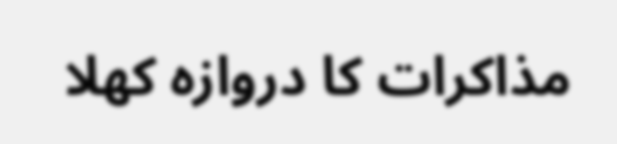مذاکرات کا دروازہ کھلا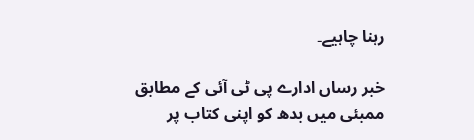رہنا چاہیے۔

خبر رساں ادارے پی ٹی آئی کے مطابق ممبئی میں بدھ کو اپنی کتاب پر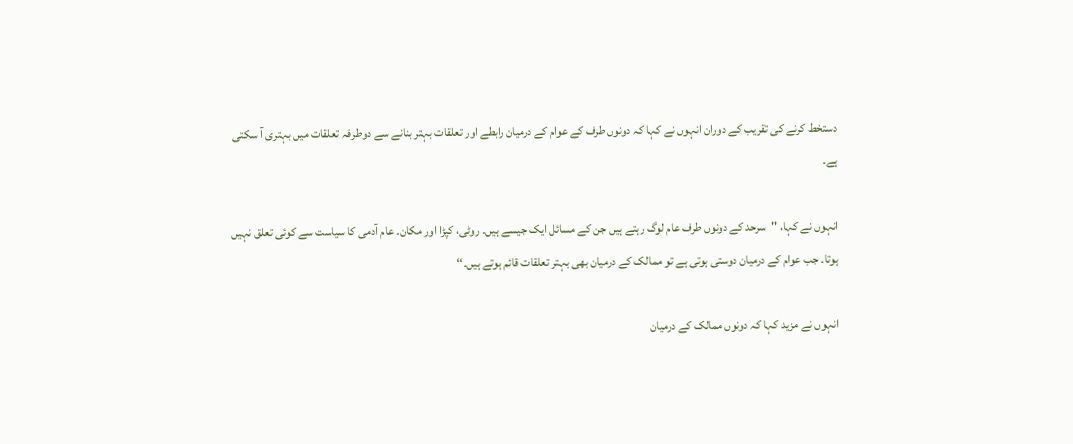دستخط کرنے کی تقریب کے دوران انہوں نے کہا کہ دونوں طرف کے عوام کے درمیان رابطے اور تعلقات بہتر بنانے سے دوطرفہ تعلقات میں بہتری آ سکتی ہے۔

انہوں نے کہا، ''سرحد کے دونوں طرف عام لوگ رہتے ہیں جن کے مسائل ایک جیسے ہیں۔ روٹی، کپڑا اور مکان۔ عام آدمی کا سیاست سے کوئی تعلق نہیں ہوتا۔ جب عوام کے درمیان دوستی ہوتی ہے تو ممالک کے درمیان بھی بہتر تعلقات قائم ہوتے ہیں۔‘‘

انہوں نے مزید کہا کہ دونوں ممالک کے درمیان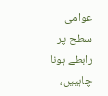عوامی سطح پر رابطے ہونا چاہییں،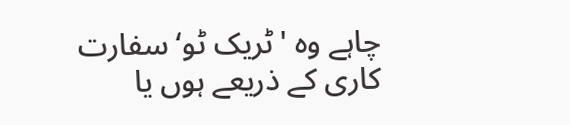چاہے وہ 'ٹریک ٹو‘ سفارت کاری کے ذریعے ہوں یا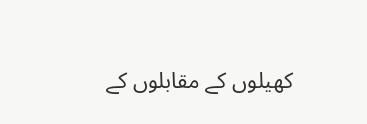کھیلوں کے مقابلوں کے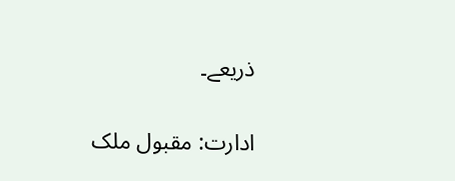ذریعے۔

ادارت: مقبول ملک